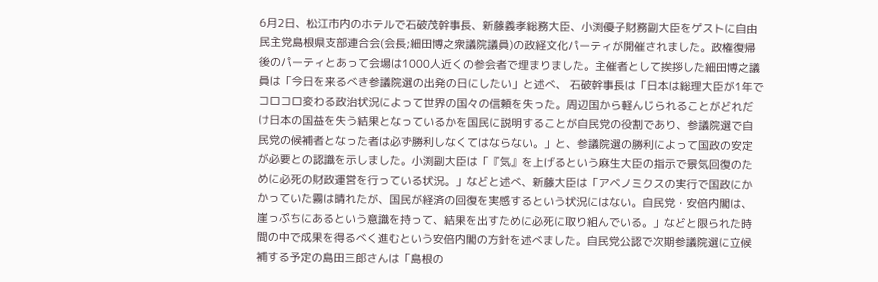6月2日、松江市内のホテルで石破茂幹事長、新藤義孝総務大臣、小渕優子財務副大臣をゲストに自由民主党島根県支部連合会(会長;細田博之衆議院議員)の政経文化パーティが開催されました。政権復帰後のパーティとあって会場は1000人近くの参会者で埋まりました。主催者として挨拶した細田博之議員は「今日を来るべき参議院選の出発の日にしたい」と述べ、 石破幹事長は「日本は総理大臣が1年でコロコロ変わる政治状況によって世界の国々の信頼を失った。周辺国から軽んじられることがどれだけ日本の国益を失う結果となっているかを国民に説明することが自民党の役割であり、参議院選で自民党の候補者となった者は必ず勝利しなくてはならない。」と、参議院選の勝利によって国政の安定が必要との認識を示しました。小渕副大臣は「『気』を上げるという麻生大臣の指示で景気回復のために必死の財政運営を行っている状況。」などと述べ、新藤大臣は「アベノミクスの実行で国政にかかっていた霧は晴れたが、国民が経済の回復を実感するという状況にはない。自民党・安倍内閣は、崖っぷちにあるという意識を持って、結果を出すために必死に取り組んでいる。」などと限られた時間の中で成果を得るべく進むという安倍内閣の方針を述べました。自民党公認で次期参議院選に立候補する予定の島田三郎さんは「島根の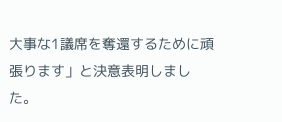大事な1議席を奪還するために頑張ります」と決意表明しました。